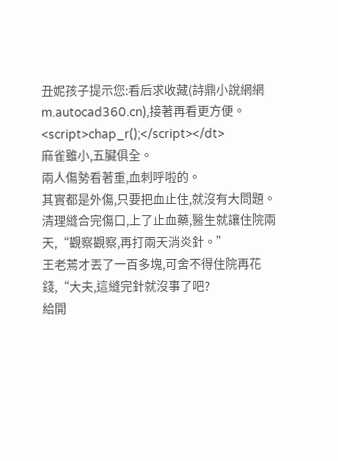丑妮孩子提示您:看后求收藏(詩鼎小說網網m.autocad360.cn),接著再看更方便。
<script>chap_r();</script></dt>
麻雀雖小,五臟俱全。
兩人傷勢看著重,血刺呼啦的。
其實都是外傷,只要把血止住,就沒有大問題。
清理縫合完傷口,上了止血藥,醫生就讓住院兩天,“觀察觀察,再打兩天消炎針。”
王老蔫才丟了一百多塊,可舍不得住院再花錢,“大夫,這縫完針就沒事了吧?
給開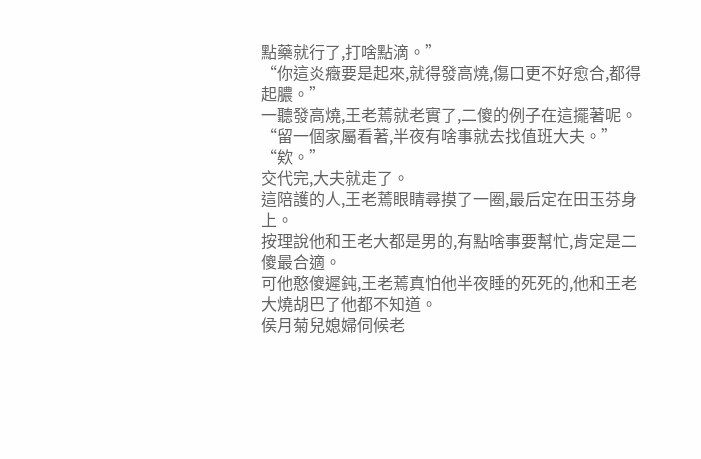點藥就行了,打啥點滴。”
“你這炎癥要是起來,就得發高燒,傷口更不好愈合,都得起膿。”
一聽發高燒,王老蔫就老實了,二傻的例子在這擺著呢。
“留一個家屬看著,半夜有啥事就去找值班大夫。”
“欸。”
交代完,大夫就走了。
這陪護的人,王老蔫眼睛尋摸了一圈,最后定在田玉芬身上。
按理說他和王老大都是男的,有點啥事要幫忙,肯定是二傻最合適。
可他憨傻遲鈍,王老蔫真怕他半夜睡的死死的,他和王老大燒胡巴了他都不知道。
侯月菊兒媳婦伺候老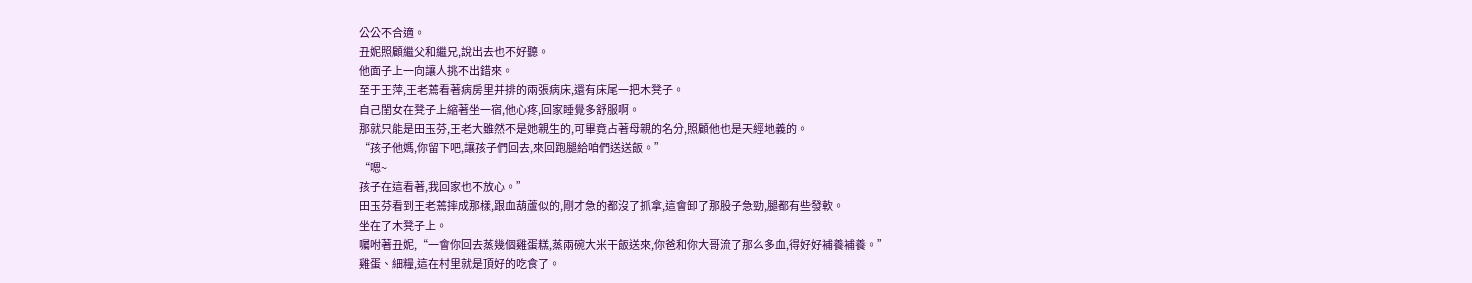公公不合適。
丑妮照顧繼父和繼兄,說出去也不好聽。
他面子上一向讓人挑不出錯來。
至于王萍,王老蔫看著病房里并排的兩張病床,還有床尾一把木凳子。
自己閨女在凳子上縮著坐一宿,他心疼,回家睡覺多舒服啊。
那就只能是田玉芬,王老大雖然不是她親生的,可畢竟占著母親的名分,照顧他也是天經地義的。
“孩子他媽,你留下吧,讓孩子們回去,來回跑腿給咱們送送飯。”
“嗯~
孩子在這看著,我回家也不放心。”
田玉芬看到王老蔫摔成那樣,跟血葫蘆似的,剛才急的都沒了抓拿,這會卸了那股子急勁,腿都有些發軟。
坐在了木凳子上。
囑咐著丑妮,“一會你回去蒸幾個雞蛋糕,蒸兩碗大米干飯送來,你爸和你大哥流了那么多血,得好好補養補養。”
雞蛋、細糧,這在村里就是頂好的吃食了。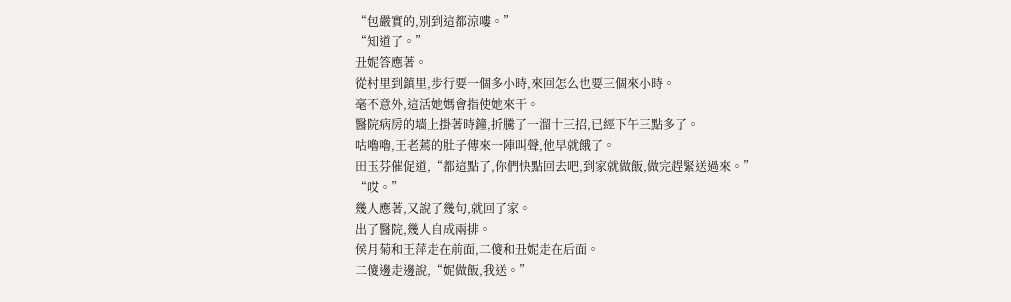“包嚴實的,別到這都涼嘍。”
“知道了。”
丑妮答應著。
從村里到鎮里,步行要一個多小時,來回怎么也要三個來小時。
毫不意外,這活她媽會指使她來干。
醫院病房的墻上掛著時鐘,折騰了一溜十三招,已經下午三點多了。
咕嚕嚕,王老蔫的肚子傳來一陣叫聲,他早就餓了。
田玉芬催促道,“都這點了,你們快點回去吧,到家就做飯,做完趕緊送過來。”
“哎。”
幾人應著,又說了幾句,就回了家。
出了醫院,幾人自成兩排。
侯月菊和王萍走在前面,二傻和丑妮走在后面。
二傻邊走邊說,“妮做飯,我送。”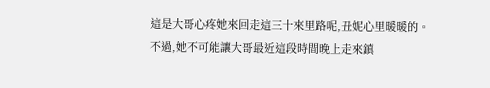這是大哥心疼她來回走這三十來里路呢,丑妮心里暖暖的。
不過,她不可能讓大哥最近這段時間晚上走來鎮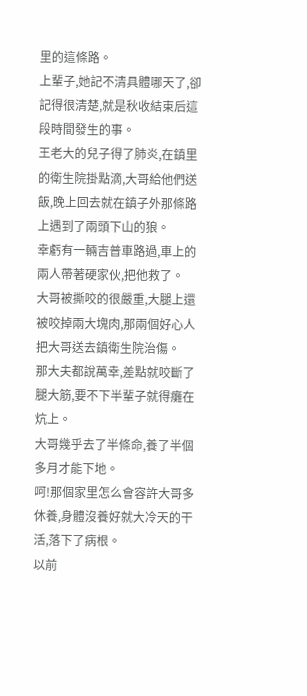里的這條路。
上輩子,她記不清具體哪天了,卻記得很清楚,就是秋收結束后這段時間發生的事。
王老大的兒子得了肺炎,在鎮里的衛生院掛點滴,大哥給他們送飯,晚上回去就在鎮子外那條路上遇到了兩頭下山的狼。
幸虧有一輛吉普車路過,車上的兩人帶著硬家伙,把他救了。
大哥被撕咬的很嚴重,大腿上還被咬掉兩大塊肉,那兩個好心人把大哥送去鎮衛生院治傷。
那大夫都說萬幸,差點就咬斷了腿大筋,要不下半輩子就得癱在炕上。
大哥幾乎去了半條命,養了半個多月才能下地。
呵!那個家里怎么會容許大哥多休養,身體沒養好就大冷天的干活,落下了病根。
以前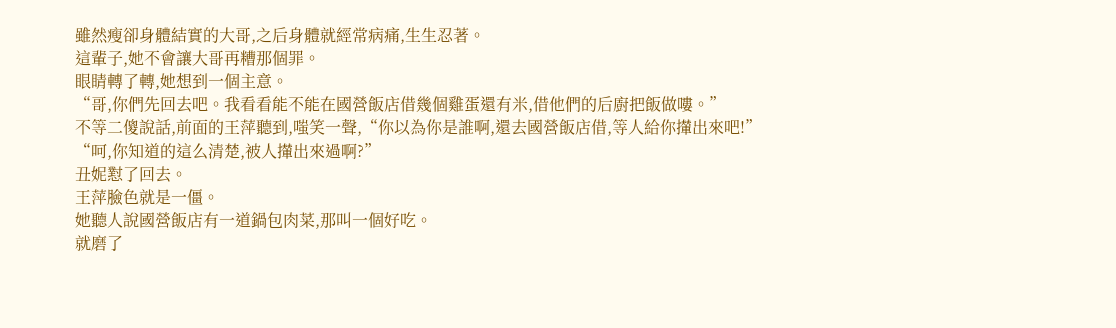雖然瘦卻身體結實的大哥,之后身體就經常病痛,生生忍著。
這輩子,她不會讓大哥再糟那個罪。
眼睛轉了轉,她想到一個主意。
“哥,你們先回去吧。我看看能不能在國營飯店借幾個雞蛋還有米,借他們的后廚把飯做嘍。”
不等二傻說話,前面的王萍聽到,嗤笑一聲,“你以為你是誰啊,還去國營飯店借,等人給你攆出來吧!”
“呵,你知道的這么清楚,被人攆出來過啊?”
丑妮懟了回去。
王萍臉色就是一僵。
她聽人說國營飯店有一道鍋包肉菜,那叫一個好吃。
就磨了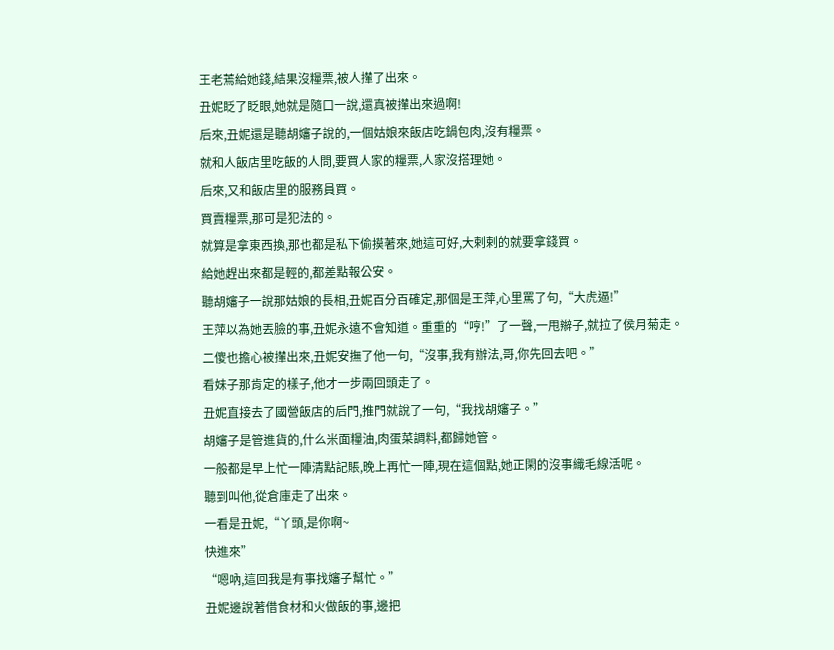王老蔫給她錢,結果沒糧票,被人攆了出來。
丑妮眨了眨眼,她就是隨口一說,還真被攆出來過啊!
后來,丑妮還是聽胡嬸子說的,一個姑娘來飯店吃鍋包肉,沒有糧票。
就和人飯店里吃飯的人問,要買人家的糧票,人家沒搭理她。
后來,又和飯店里的服務員買。
買賣糧票,那可是犯法的。
就算是拿東西換,那也都是私下偷摸著來,她這可好,大剌剌的就要拿錢買。
給她趕出來都是輕的,都差點報公安。
聽胡嬸子一說那姑娘的長相,丑妮百分百確定,那個是王萍,心里罵了句,“大虎逼!”
王萍以為她丟臉的事,丑妮永遠不會知道。重重的“哼!”了一聲,一甩辮子,就拉了侯月菊走。
二傻也擔心被攆出來,丑妮安撫了他一句,“沒事,我有辦法,哥,你先回去吧。”
看妹子那肯定的樣子,他才一步兩回頭走了。
丑妮直接去了國營飯店的后門,推門就說了一句,“我找胡嬸子。”
胡嬸子是管進貨的,什么米面糧油,肉蛋菜調料,都歸她管。
一般都是早上忙一陣清點記賬,晚上再忙一陣,現在這個點,她正閑的沒事織毛線活呢。
聽到叫他,從倉庫走了出來。
一看是丑妮,“丫頭,是你啊~
快進來”
“嗯吶,這回我是有事找嬸子幫忙。”
丑妮邊說著借食材和火做飯的事,邊把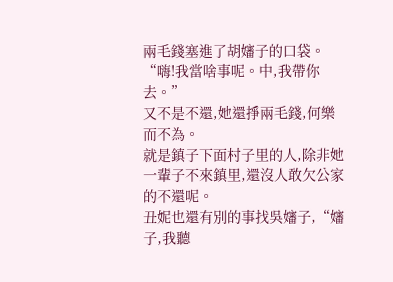兩毛錢塞進了胡嬸子的口袋。
“嗨!我當啥事呢。中,我帶你去。”
又不是不還,她還掙兩毛錢,何樂而不為。
就是鎮子下面村子里的人,除非她一輩子不來鎮里,還沒人敢欠公家的不還呢。
丑妮也還有別的事找吳嬸子,“嬸子,我聽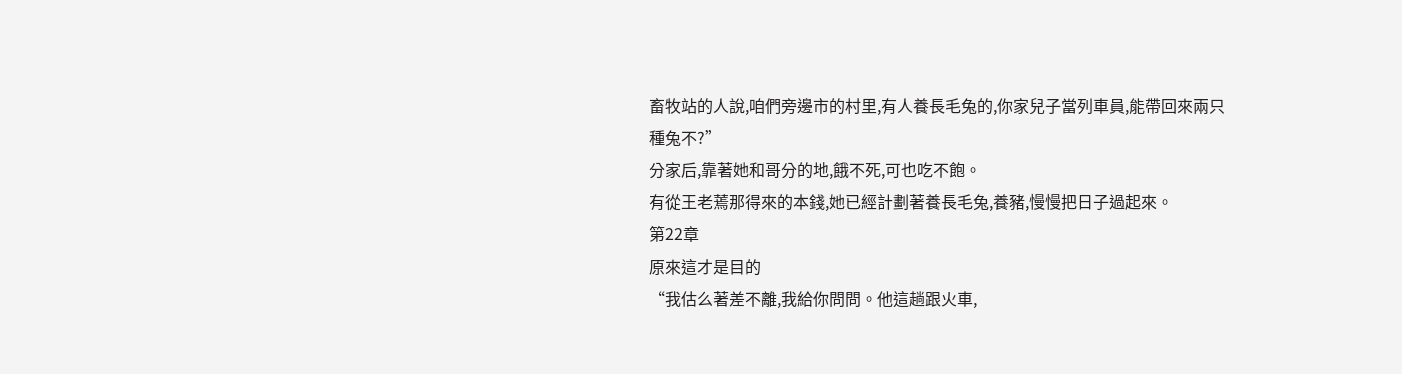畜牧站的人說,咱們旁邊市的村里,有人養長毛兔的,你家兒子當列車員,能帶回來兩只種兔不?”
分家后,靠著她和哥分的地,餓不死,可也吃不飽。
有從王老蔫那得來的本錢,她已經計劃著養長毛兔,養豬,慢慢把日子過起來。
第22章
原來這才是目的
“我估么著差不離,我給你問問。他這趟跟火車,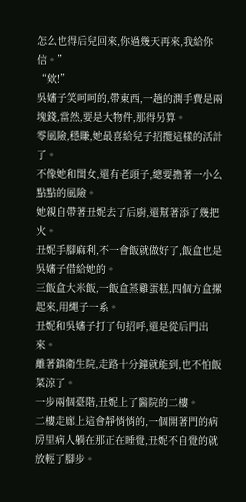怎么也得后兒回來,你過幾天再來,我給你信。”
“欸!”
吳嬸子笑呵呵的,帶東西,一趟的潤手費是兩塊錢,當然,要是大物件,那得另算。
零風險,穩賺,她最喜給兒子招攬這樣的活計了。
不像她和閨女,還有老頭子,總要擔著一小么點點的風險。
她親自帶著丑妮去了后廚,還幫著添了幾把火。
丑妮手腳麻利,不一會飯就做好了,飯盒也是吳嬸子借給她的。
三飯盒大米飯,一飯盒蒸雞蛋糕,四個方盒摞起來,用繩子一系。
丑妮和吳嬸子打了句招呼,還是從后門出來。
離著鎮衛生院,走路十分鐘就能到,也不怕飯菜涼了。
一步兩個臺階,丑妮上了醫院的二樓。
二樓走廊上這會靜悄悄的,一個開著門的病房里病人躺在那正在睡覺,丑妮不自覺的就放輕了腳步。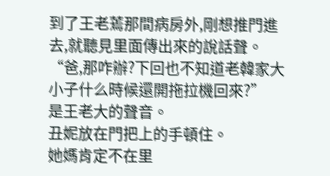到了王老蔫那間病房外,剛想推門進去,就聽見里面傳出來的說話聲。
“爸,那咋辦?下回也不知道老韓家大小子什么時候還開拖拉機回來?”
是王老大的聲音。
丑妮放在門把上的手頓住。
她媽肯定不在里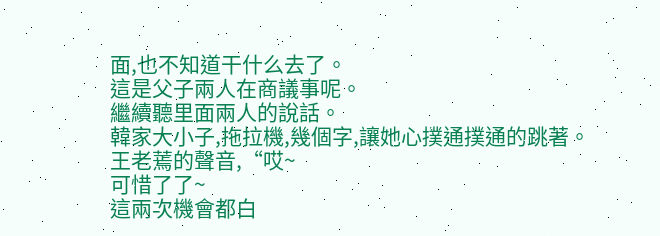面,也不知道干什么去了。
這是父子兩人在商議事呢。
繼續聽里面兩人的說話。
韓家大小子,拖拉機,幾個字,讓她心撲通撲通的跳著。
王老蔫的聲音,“哎~
可惜了了~
這兩次機會都白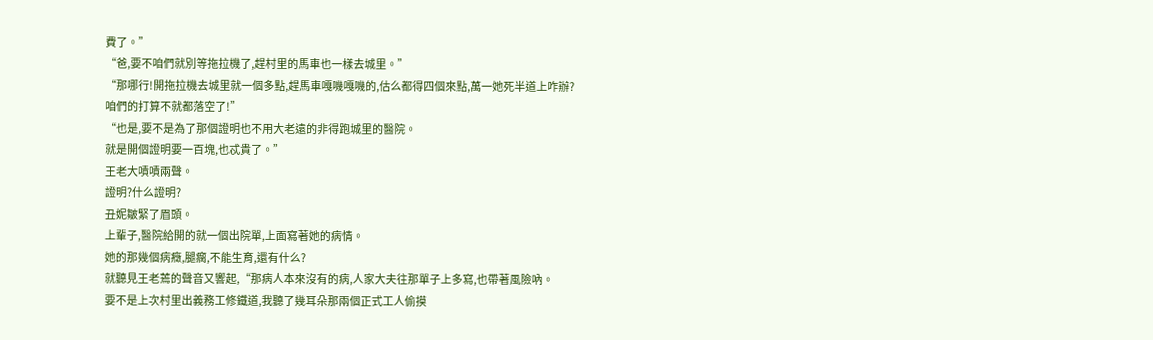費了。”
“爸,要不咱們就別等拖拉機了,趕村里的馬車也一樣去城里。”
“那哪行!開拖拉機去城里就一個多點,趕馬車嘎嘰嘎嘰的,估么都得四個來點,萬一她死半道上咋辦?
咱們的打算不就都落空了!”
“也是,要不是為了那個證明也不用大老遠的非得跑城里的醫院。
就是開個證明要一百塊,也忒貴了。”
王老大嘖嘖兩聲。
證明?什么證明?
丑妮皺緊了眉頭。
上輩子,醫院給開的就一個出院單,上面寫著她的病情。
她的那幾個病癥,腿瘸,不能生育,還有什么?
就聽見王老蔫的聲音又響起,“那病人本來沒有的病,人家大夫往那單子上多寫,也帶著風險吶。
要不是上次村里出義務工修鐵道,我聽了幾耳朵那兩個正式工人偷摸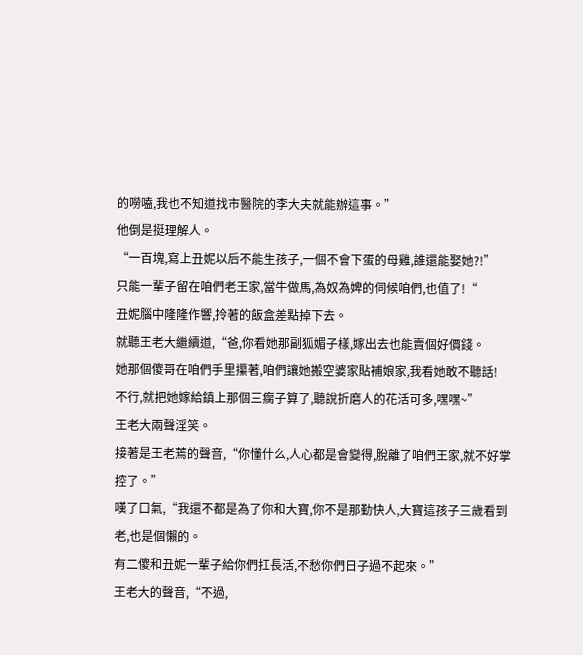的嘮嗑,我也不知道找市醫院的李大夫就能辦這事。”
他倒是挺理解人。
“一百塊,寫上丑妮以后不能生孩子,一個不會下蛋的母雞,誰還能娶她?!”
只能一輩子留在咱們老王家,當牛做馬,為奴為婢的伺候咱們,也值了!“
丑妮腦中隆隆作響,拎著的飯盒差點掉下去。
就聽王老大繼續道,“爸,你看她那副狐媚子樣,嫁出去也能賣個好價錢。
她那個傻哥在咱們手里攥著,咱們讓她搬空婆家貼補娘家,我看她敢不聽話!
不行,就把她嫁給鎮上那個三瘸子算了,聽說折磨人的花活可多,嘿嘿~”
王老大兩聲淫笑。
接著是王老蔫的聲音,“你懂什么,人心都是會變得,脫離了咱們王家,就不好掌控了。”
嘆了口氣,“我還不都是為了你和大寶,你不是那勤快人,大寶這孩子三歲看到老,也是個懶的。
有二傻和丑妮一輩子給你們扛長活,不愁你們日子過不起來。”
王老大的聲音,“不過,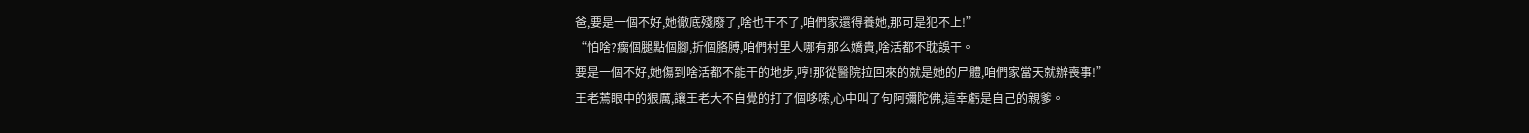爸,要是一個不好,她徹底殘廢了,啥也干不了,咱們家還得養她,那可是犯不上!”
“怕啥?瘸個腿點個腳,折個胳膊,咱們村里人哪有那么嬌貴,啥活都不耽誤干。
要是一個不好,她傷到啥活都不能干的地步,哼!那從醫院拉回來的就是她的尸體,咱們家當天就辦喪事!”
王老蔫眼中的狠厲,讓王老大不自覺的打了個哆嗦,心中叫了句阿彌陀佛,這幸虧是自己的親爹。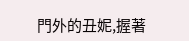門外的丑妮,握著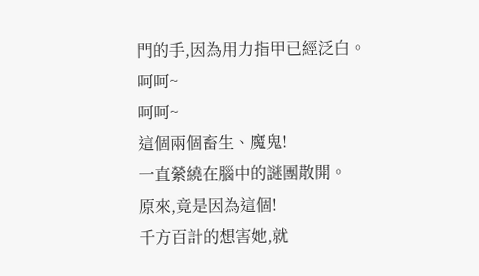門的手,因為用力指甲已經泛白。
呵呵~
呵呵~
這個兩個畜生、魔鬼!
一直縈繞在腦中的謎團散開。
原來,竟是因為這個!
千方百計的想害她,就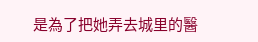是為了把她弄去城里的醫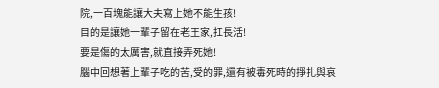院,一百塊能讓大夫寫上她不能生孩!
目的是讓她一輩子留在老王家,扛長活!
要是傷的太厲害,就直接弄死她!
腦中回想著上輩子吃的苦,受的罪,還有被毒死時的掙扎與哀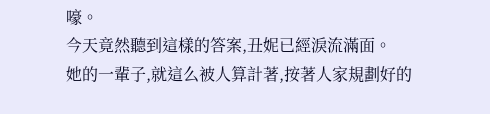嚎。
今天竟然聽到這樣的答案,丑妮已經淚流滿面。
她的一輩子,就這么被人算計著,按著人家規劃好的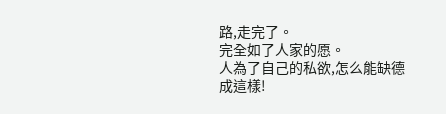路,走完了。
完全如了人家的愿。
人為了自己的私欲,怎么能缺德成這樣!